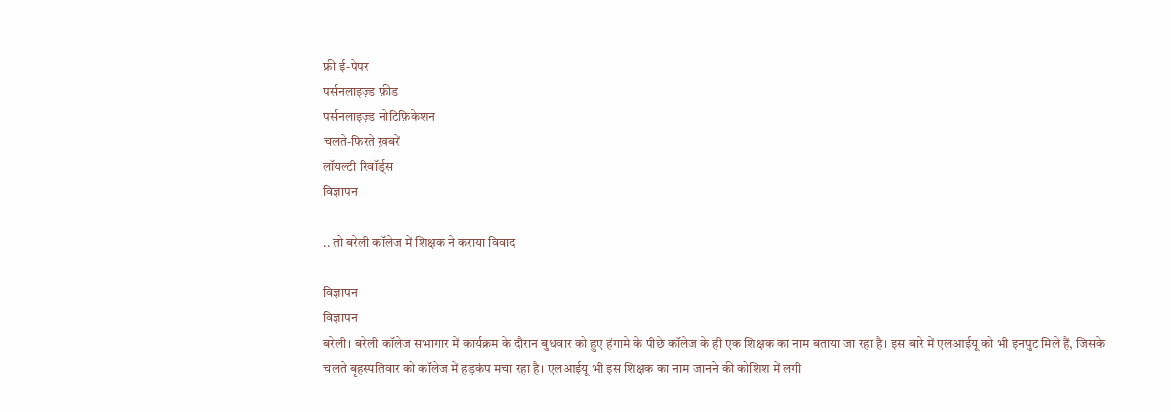फ्री ई-पेपर
पर्सनलाइज़्ड फ़ीड
पर्सनलाइज़्ड नोटिफ़िकेशन
चलते-फिरते ख़बरें
लॉयल्टी रिवॉर्ड्स
विज्ञापन

.. तो बरेली कॉलेज में शिक्षक ने कराया विवाद

विज्ञापन
विज्ञापन
बरेली। बरेली कॉलेज सभागार में कार्यक्रम के दौरान बुधवार को हुए हंगामे के पीछे कॉलेज के ही एक शिक्षक का नाम बताया जा रहा है। इस बारे में एलआईयू को भी इनपुट मिले हैं, जिसके चलते बृहस्पतिवार को कॉलेज में हड़कंप मचा रहा है। एलआईयू भी इस शिक्षक का नाम जानने की कोशिश में लगी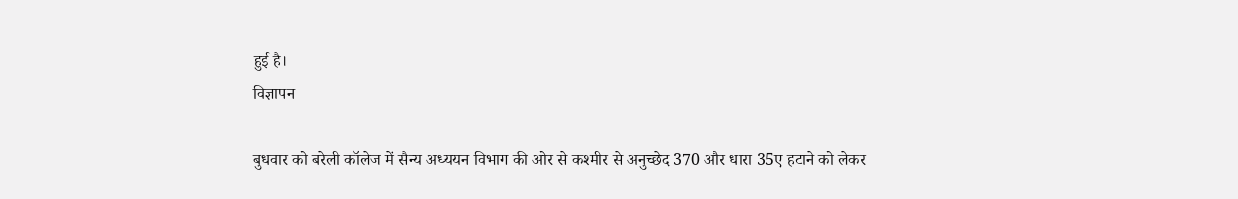हुई है।
विज्ञापन

बुधवार को बरेली कॉलेज में सैन्य अध्ययन विभाग की ओर से कश्मीर से अनुच्छेद 370 और धारा 35ए हटाने को लेकर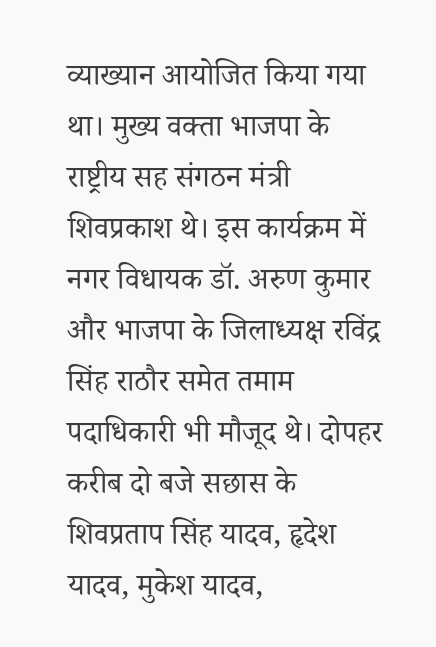व्याख्यान आयोजित किया गया था। मुख्य वक्ता भाजपा के राष्ट्रीय सह संगठन मंत्री शिवप्रकाश थे। इस कार्यक्रम में नगर विधायक डॉ. अरुण कुमार और भाजपा के जिलाध्यक्ष रविंद्र सिंह राठौर समेत तमाम पदाधिकारी भी मौजूद थे। दोपहर करीब दो बजे सछास के शिवप्रताप सिंह यादव, हृदेश यादव, मुकेश यादव,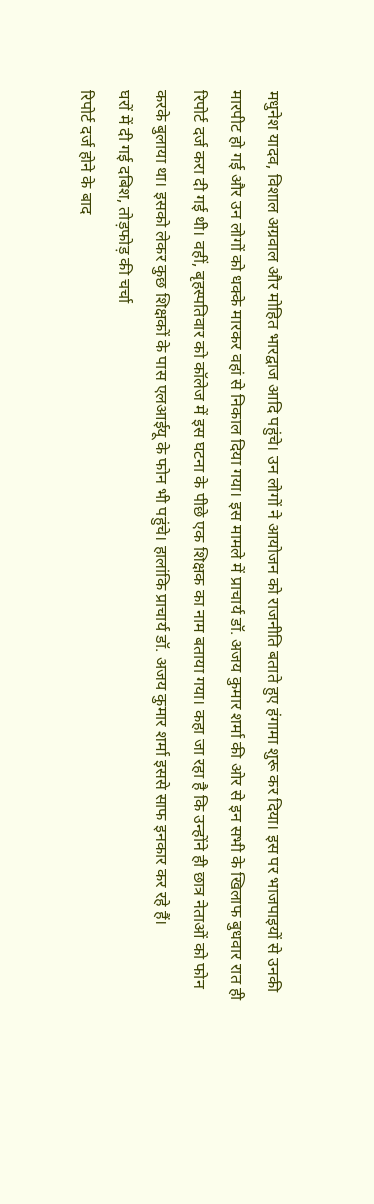मधुनेश यादव, विशाल अग्रवाल और मोहित भारद्वाज आदि पहुंचे। उन लोगों ने आयोजन को राजनीति बताते हुए हंगामा शुरू कर दिया। इस पर भाजपाइयों से उनकी मारपीट हो गई और उन लोगों को धक्के मारकर वहां से निकाल दिया गया। इस मामले में प्राचार्य डॉ. अजय कुमार शर्मा की ओर से इन सभी के खिलाफ बुधवार रात ही रिपोर्ट दर्ज करा दी गई थी। वहीं, बृहस्पतिवार को कॉलेज में इस घटना के पीछे एक शिक्षक का नाम बताया गया। कहा जा रहा है कि उन्होंने ही छात्र नेताओं को फोन करके बुलाया था। इसको लेकर कुछ शिक्षकों के पास एलआईयू के फोन भी पहुंचे। हालांकि प्राचार्य डॉ. अजय कुमार शर्मा इससे साफ इनकार कर रहे हैं।
घरों में दी गई दबिश, तोड़फोड़ की चर्चा
रिपोर्ट दर्ज होने के बाद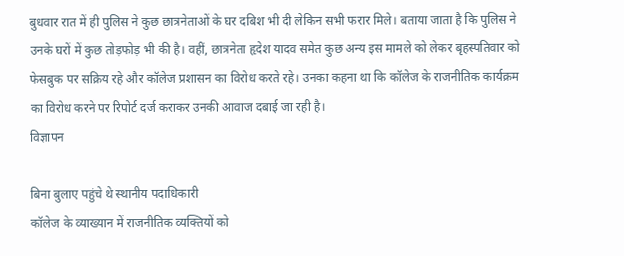बुधवार रात में ही पुलिस ने कुछ छात्रनेताओं के घर दबिश भी दी लेकिन सभी फरार मिले। बताया जाता है कि पुलिस ने उनके घरों में कुछ तोड़फोड़ भी की है। वहीं, छात्रनेता हृदेश यादव समेत कुछ अन्य इस मामले को लेकर बृहस्पतिवार को फेसबुक पर सक्रिय रहे और कॉलेज प्रशासन का विरोध करते रहे। उनका कहना था कि कॉलेज के राजनीतिक कार्यक्रम का विरोध करने पर रिपोर्ट दर्ज कराकर उनकी आवाज दबाई जा रही है।
विज्ञापन

बिना बुलाए पहुंचे थे स्थानीय पदाधिकारी
कॉलेज के व्याख्यान में राजनीतिक व्यक्तियों को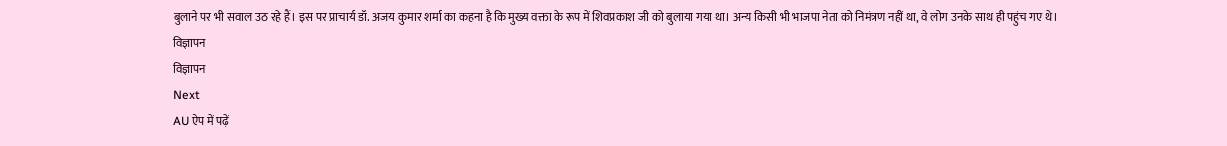बुलाने पर भी सवाल उठ रहे हैं। इस पर प्राचार्य डॉ. अजय कुमार शर्मा का कहना है कि मुख्य वक्ता के रूप में शिवप्रकाश जी को बुलाया गया था। अन्य किसी भी भाजपा नेता को निमंत्रण नहीं था, वे लोग उनके साथ ही पहुंच गए थे।
विज्ञापन
विज्ञापन
Next
AU ऐप में पढ़ें